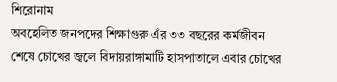শিরোনাম
অবহেলিত জনপদের শিক্ষাগুরু এঁর ৩৩ বছরের কর্মজীবন শেষে চোখের জ্বলে বিদায়রাঙ্গামাটি হাসপাতালে এবার চোখের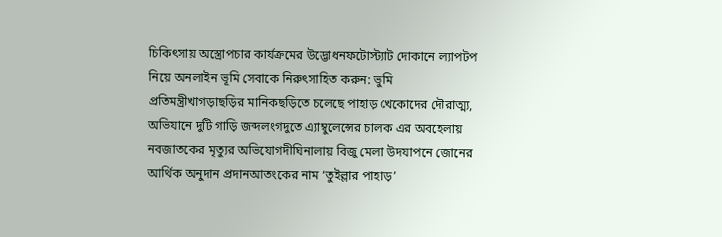চিকিৎসায় অস্ত্রোপচার কার্যক্রমের উদ্ভোধনফটোস্ট্যাট দোকানে ল্যাপটপ নিয়ে অনলাইন ভূমি সেবাকে নিরুৎসাহিত করুন: ভুমি প্রতিমন্ত্রীখাগড়াছড়ির মানিকছড়িতে চলেছে পাহাড় খেকোদের দৌরাত্ম্য, অভিযানে দুটি গাড়ি জব্দলংগদুতে এ্যাম্বুলেন্সের চালক এর অবহেলায় নবজাতকের মৃত্যুর অভিযোগদীঘিনালায় বিজু মেলা উদযাপনে জোনের আর্থিক অনুদান প্রদানআতংকের নাম ‘তুইল্লার পাহাড়’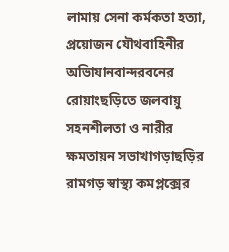লামায় সেনা কর্মকতা হত্যা, প্রয়োজন যৌথবাহিনীর অভিাযানবান্দরবনের রোয়াংছড়িতে জলবায়ু সহনশীলতা ও নারীর ক্ষমতায়ন সভাখাগড়াছড়ির রামগড় স্বাস্থ্য কমপ্লক্সের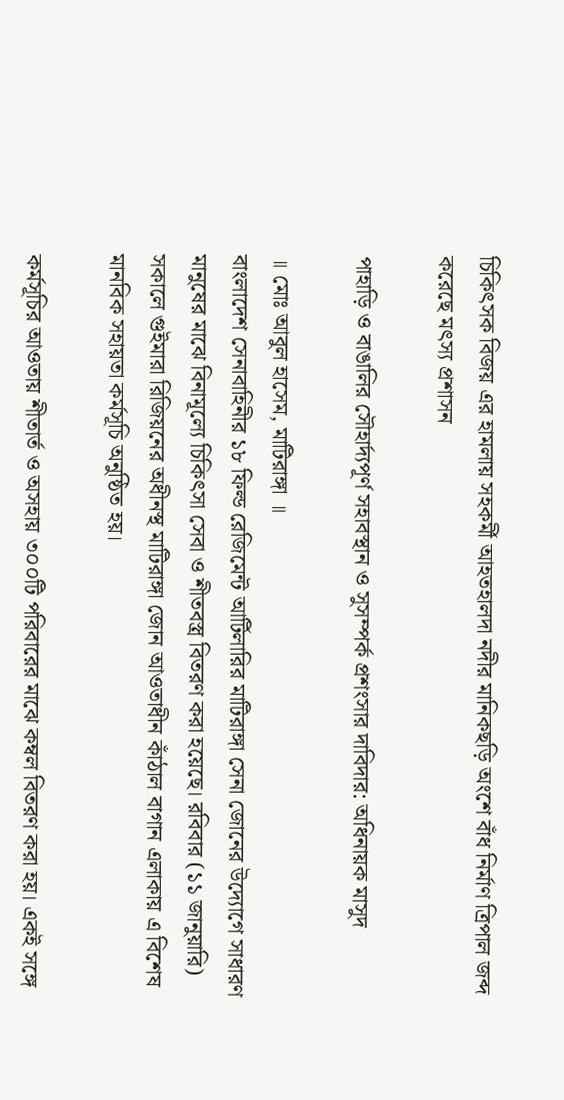চিকিৎসক বিজয় এর হামলায় সহকর্মী আহতহালদা নদীর মানিকছড়ি অংশে বাঁধ নির্মাণ ত্রিপাল জব্দ করেছে মৎস্য প্রশাসন

পাহাড়ি ও বাঙালির সৌহার্দ্যপূর্ণ সহাবস্থান ও সুসম্পর্ক প্রশংসার দাবিদার: অধিনায়ক মাসুদ

॥ মোঃ আবুল হাসেম, মাটিরাঙ্গা ॥
বাংলাদেশ সেনাবাহিনীর ১৮ ফিল্ড রেজিমেন্ট আর্টিলারির মাটিরাঙ্গা সেনা জোনের উদ্যোগে সাধারণ মানুষের মাঝে বিনামূল্যে চিকিৎসা সেবা ও শীতবস্ত্র বিতরণ করা হয়েছে। রবিবার (১১ জানুয়ারি) সকালে গুইমারা রিজিয়নের অধীনস্থ মাটিরাঙ্গা জোন আওতাধীন কাঁঠাল বাগান এলাকায় এ বিশেষ মানবিক সহায়তা কর্মসূচি অনুষ্ঠিত হয়।

কর্মসূচির আওতায় শীতার্ত ও অসহায় ৩০০টি পরিবারের মাঝে কম্বল বিতরণ করা হয়। একই সঙ্গে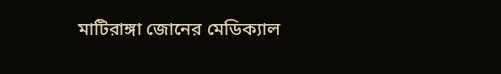মাটিরাঙ্গা জোনের মেডিক্যাল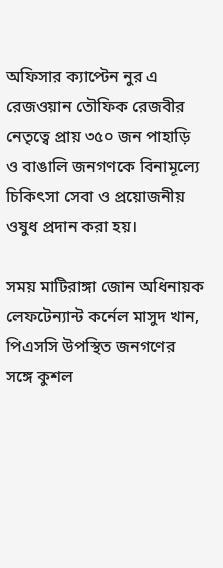অফিসার ক্যাপ্টেন নুর এ রেজওয়ান তৌফিক রেজবীর নেতৃত্বে প্রায় ৩৫০ জন পাহাড়ি ও বাঙালি জনগণকে বিনামূল্যে চিকিৎসা সেবা ও প্রয়োজনীয় ওষুধ প্রদান করা হয়।

সময় মাটিরাঙ্গা জোন অধিনায়ক লেফটেন্যান্ট কর্নেল মাসুদ খান, পিএসসি উপস্থিত জনগণের সঙ্গে কুশল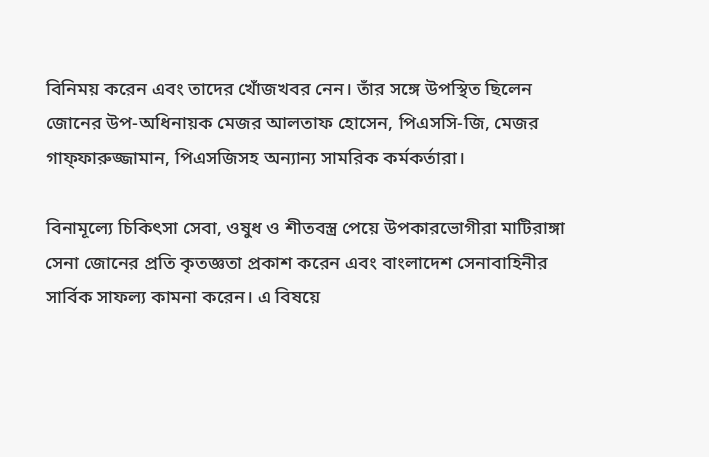বিনিময় করেন এবং তাদের খোঁজখবর নেন। তাঁর সঙ্গে উপস্থিত ছিলেন জোনের উপ-অধিনায়ক মেজর আলতাফ হোসেন, পিএসসি-জি, মেজর গাফ্ফারুজ্জামান, পিএসজিসহ অন্যান্য সামরিক কর্মকর্তারা।

বিনামূল্যে চিকিৎসা সেবা, ওষুধ ও শীতবস্ত্র পেয়ে উপকারভোগীরা মাটিরাঙ্গা সেনা জোনের প্রতি কৃতজ্ঞতা প্রকাশ করেন এবং বাংলাদেশ সেনাবাহিনীর সার্বিক সাফল্য কামনা করেন। এ বিষয়ে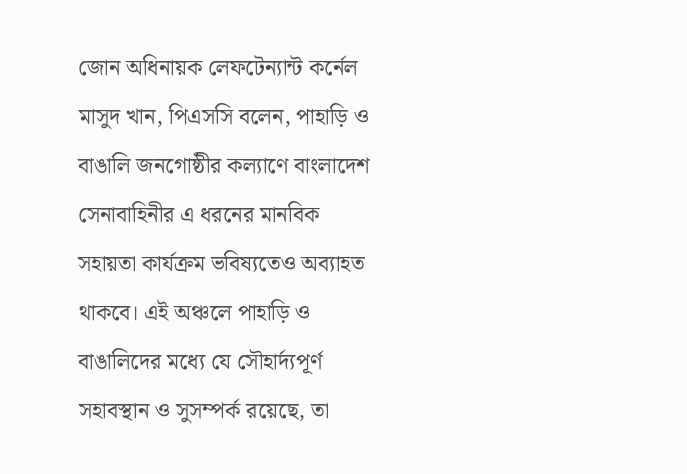জোন অধিনায়ক লেফটেন্যান্ট কর্নেল মাসুদ খান, পিএসসি বলেন, পাহাড়ি ও বাঙালি জনগোষ্ঠীর কল্যাণে বাংলাদেশ সেনাবাহিনীর এ ধরনের মানবিক সহায়তা কার্যক্রম ভবিষ্যতেও অব্যাহত থাকবে। এই অঞ্চলে পাহাড়ি ও বাঙালিদের মধ্যে যে সৌহার্দ্যপূর্ণ সহাবস্থান ও সুসম্পর্ক রয়েছে, তা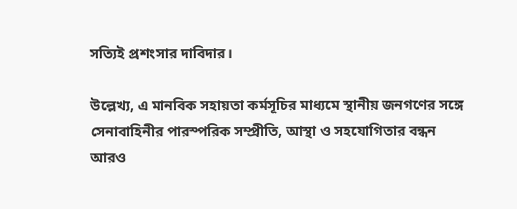সত্যিই প্রশংসার দাবিদার।

উল্লেখ্য, এ মানবিক সহায়তা কর্মসূচির মাধ্যমে স্থানীয় জনগণের সঙ্গে সেনাবাহিনীর পারস্পরিক সম্প্রীতি, আস্থা ও সহযোগিতার বন্ধন আরও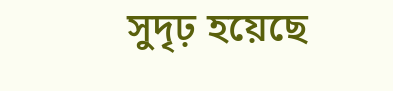সুদৃঢ় হয়েছে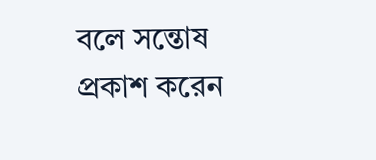বলে সন্তোষ প্রকাশ করেন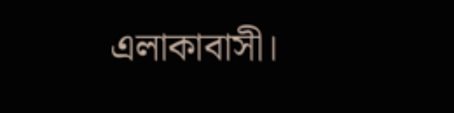এলাকাবাসী।